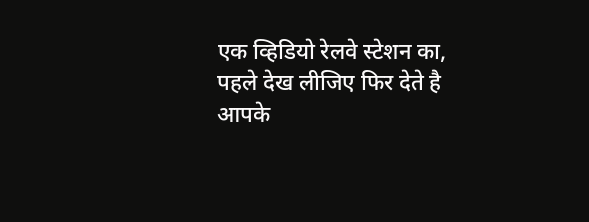एक व्हिडियो रेलवे स्टेशन का, पहले देख लीजिए फिर देते है आपके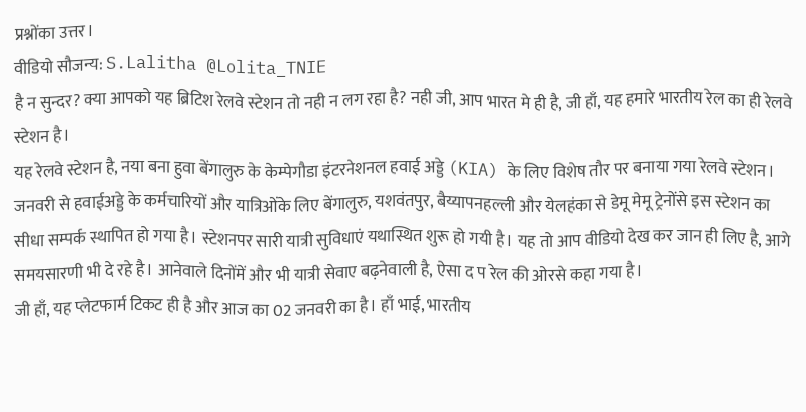प्रश्नोंका उत्तर।
वीडियो सौजन्य: S.Lalitha @Lolita_TNIE
है न सुन्दर? क्या आपको यह ब्रिटिश रेलवे स्टेशन तो नही न लग रहा है? नही जी, आप भारत मे ही है, जी हाँ, यह हमारे भारतीय रेल का ही रेलवे स्टेशन है।
यह रेलवे स्टेशन है, नया बना हुवा बेंगालुरु के केम्पेगौडा इंटरनेशनल हवाई अड्डे (KIA) के लिए विशेष तौर पर बनाया गया रेलवे स्टेशन। जनवरी से हवाईअड्डे के कर्मचारियों और यात्रिओंके लिए बेंगालुरु, यशवंतपुर, बैय्यापनहल्ली और येलहंका से डेमू मेमू ट्रेनोंसे इस स्टेशन का सीधा सम्पर्क स्थापित हो गया है। स्टेशनपर सारी यात्री सुविधाएं यथास्थित शुरू हो गयी है। यह तो आप वीडियो देख कर जान ही लिए है, आगे समयसारणी भी दे रहे है। आनेवाले दिनोंमें और भी यात्री सेवाए बढ़नेवाली है, ऐसा द प रेल की ओरसे कहा गया है।
जी हाँ, यह प्लेटफार्म टिकट ही है और आज का 02 जनवरी का है। हाँ भाई, भारतीय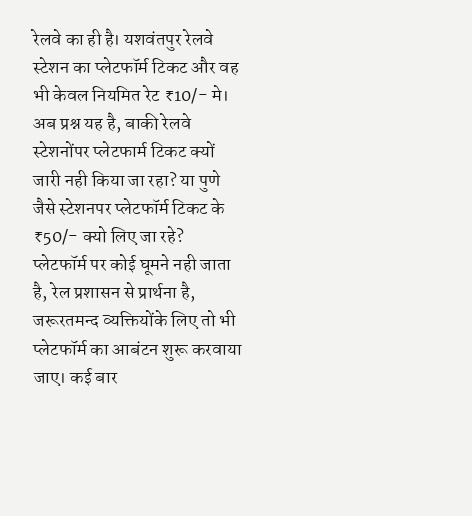रेलवे का ही है। यशवंतपुर रेलवे स्टेशन का प्लेटफॉर्म टिकट और वह भी केवल नियमित रेट ₹10/- मे।
अब प्रश्न यह है, बाकी रेलवे स्टेशनोंपर प्लेटफार्म टिकट क्यों जारी नही किया जा रहा? या पुणे जैसे स्टेशनपर प्लेटफॉर्म टिकट के ₹50/- क्यो लिए जा रहे?
प्लेटफॉर्म पर कोई घूमने नही जाता है, रेल प्रशासन से प्रार्थना है, जरूरतमन्द व्यक्तियोंके लिए तो भी प्लेटफॉर्म का आबंटन शुरू करवाया जाए। कई बार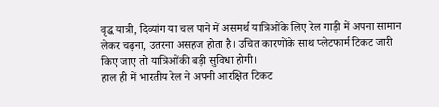वृद्ध यात्री, दिव्यांग या चल पाने में असमर्थ यात्रिओंके लिए रेल गाड़ी में अपना सामान लेकर चढ़ना, उतरना असहज होता है। उचित कारणोंके साथ प्लेटफार्म टिकट जारी किए जाए तो यात्रिओंकी बड़ी सुविधा होगी।
हाल ही में भारतीय रेल ने अपनी आरक्षित टिकट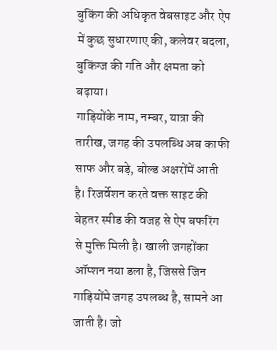बुकिंग की अधिकृत वेबसाइट और ऐप में कुछ सुधारणाए की, कलेवर बदला, बुकिंग्ज की गति और क्षमता को बढ़ाया।
गाड़ियोंके नाम, नम्बर, यात्रा की तारीख, जगह की उपलब्धि अब काफी साफ और बड़े, बोल्ड अक्षरोंमें आती है। रिजर्वेशन करते वक्त साइट की बेहतर स्पीड की वजह से ऐप बफरिंग से मुक्ति मिली है। खाली जगहोंका ऑप्शन नया डला है, जिससे जिन गाड़ियोंमे जगह उपलब्ध है, सामने आ जाती है। जो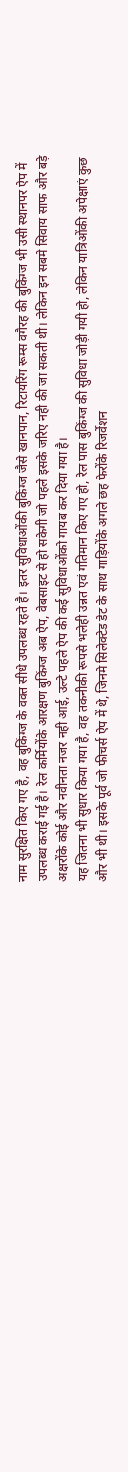नाम सुरक्षित किए गए है, वह बुकिंग्ज के वक्त सीधे उपलब्ध रहते है। इतर सुविधाओंकी बुकिंग्ज जैसे खानपान, रिटायरिंग रूम्स वगैरह की बुकिंग्ज भी उसी स्थानपर ऐप में उपलब्ध कराई गई है। रेल कर्मियोंके आरक्षण बुकिंग्ज अब ऐप, वेबसाइट से हो सकेगी जो पहले इसके जरिए नही की जा सकती थी। लेकिन इन सबमे सिवाय साफ और बड़े अक्षरोंके कोई और नवीनता नजर नही आई, उल्टे पहले ऐप की कई सुविधाओंको गायब कर दिया गया है।
यह जितना भी सुधार किया गया है, वह तकनीकी रूपसे भलेही उन्नत एवं गतिमान किए गए हो, रेल पास बुकिंग्ज की सुविधा जोड़ी गयी हो, लेकिन यात्रिओंकी अपेक्षाएं कुछ और भी थी। इसके पूर्व जो फीचर्स ऐप में थे, जिनमे सिलेक्टेड डेट के साथ गाड़ियोंके अगले छह फेरोंके रिजर्वेशन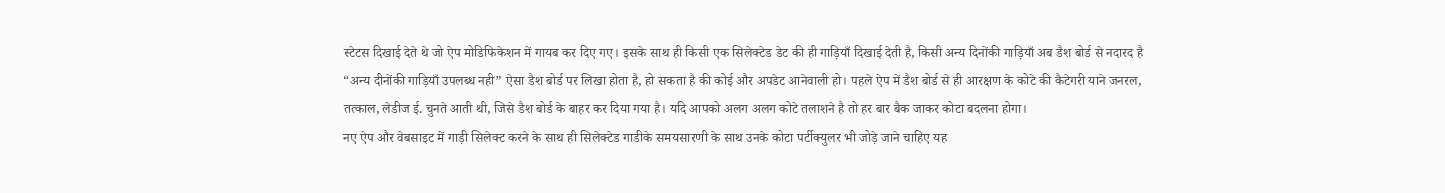स्टेटस दिखाई देते थे जो ऐप मोडिफिकेशन में गायब कर दिए गए। इसके साथ ही किसी एक सिलेक्टेड डेट की ही गाड़ियाँ दिखाई देती है, किसी अन्य दिनोंकी गाड़ियाँ अब डैश बोर्ड से नदारद है “अन्य दीनोंकी गाड़ियाँ उपलब्ध नही” ऐसा डैश बोर्ड पर लिखा होता है, हो सकता है की कोई और अपडेट आनेवाली हो। पहले ऐप में डैश बोर्ड से ही आरक्षण के कोटे की कैटेगरी याने जनरल, तत्काल, लेडीज ई. चुनते आती थी, जिसे डैश बोर्ड के बाहर कर दिया गया है। यदि आपको अलग अलग कोटे तलाशने है तो हर बार बैक जाकर कोटा बदलना होगा।
नए ऐप और वेबसाइट में गाड़ी सिलेक्ट करने के साथ ही सिलेक्टेड गाडीके समयसारणी के साथ उनके कोटा पर्टीक्युलर भी जोड़े जाने चाहिए यह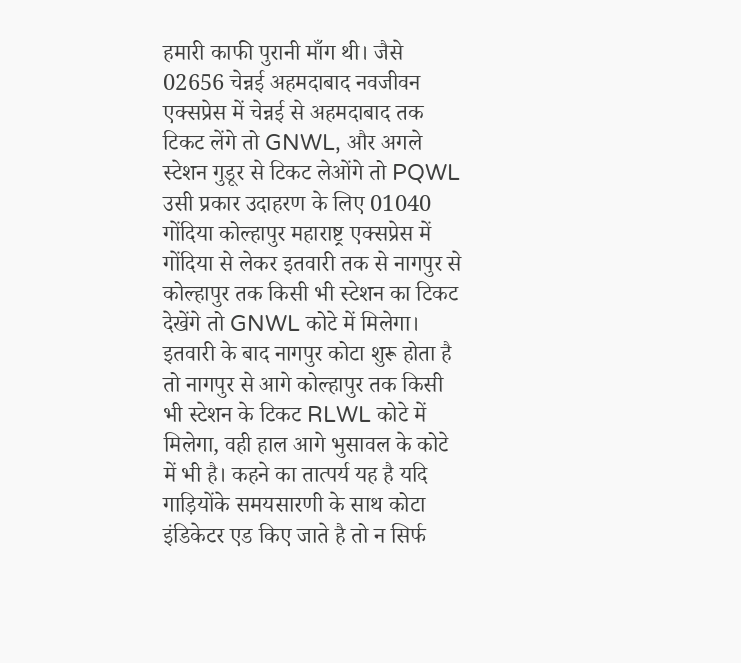हमारी काफी पुरानी माँग थी। जैसे 02656 चेन्नई अहमदाबाद नवजीवन एक्सप्रेस में चेन्नई से अहमदाबाद तक टिकट लेंगे तो GNWL, और अगले स्टेशन गुडूर से टिकट लेओंगे तो PQWL उसी प्रकार उदाहरण के लिए 01040 गोंदिया कोल्हापुर महाराष्ट्र एक्सप्रेस में गोंदिया से लेकर इतवारी तक से नागपुर से कोल्हापुर तक किसी भी स्टेशन का टिकट देखेंगे तो GNWL कोटे में मिलेगा। इतवारी के बाद नागपुर कोटा शुरू होता है तो नागपुर से आगे कोल्हापुर तक किसी भी स्टेशन के टिकट RLWL कोटे में मिलेगा, वही हाल आगे भुसावल के कोटे में भी है। कहने का तात्पर्य यह है यदि गाड़ियोंके समयसारणी के साथ कोटा इंडिकेटर एड किए जाते है तो न सिर्फ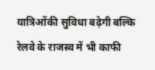यात्रिओंकी सुविधा बढ़ेगी बल्कि रेलवे के राजस्व में भी काफी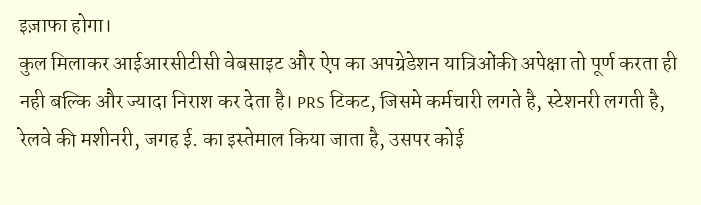इज़ाफा होगा।
कुल मिलाकर आईआरसीटीसी वेबसाइट और ऐप का अपग्रेडेशन यात्रिओंकी अपेक्षा तो पूर्ण करता ही नही बल्कि और ज्यादा निराश कर देता है। PRS टिकट, जिसमे कर्मचारी लगते है, स्टेशनरी लगती है, रेलवे की मशीनरी, जगह ई. का इस्तेमाल किया जाता है, उसपर कोई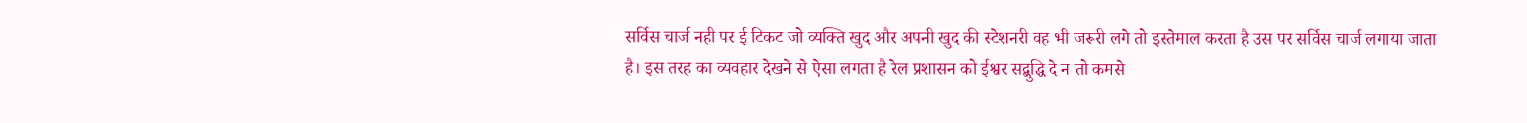सर्विस चार्ज नही पर ई टिकट जो व्यक्ति खुद और अपनी खुद की स्टेशनरी वह भी जरूरी लगे तो इस्तेमाल करता है उस पर सर्विस चार्ज लगाया जाता है। इस तरह का व्यवहार देखने से ऐसा लगता है रेल प्रशासन को ईश्वर सद्बुद्धि दे न तो कमसे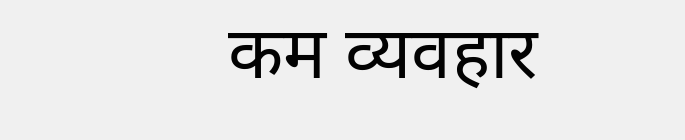कम व्यवहार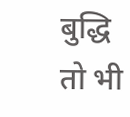बुद्धि तो भी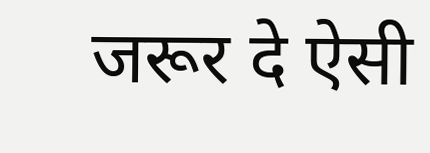जरूर दे ऐसी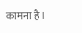कामना है।